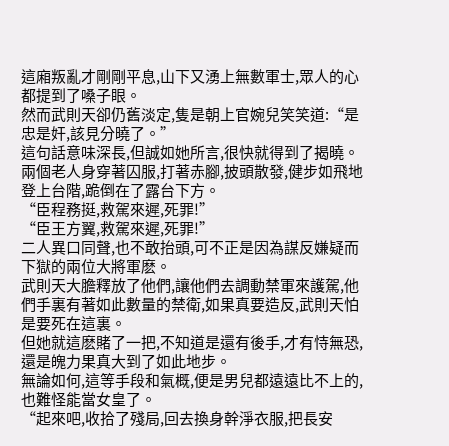這廂叛亂才剛剛平息,山下又湧上無數軍士,眾人的心都提到了嗓子眼。
然而武則天卻仍舊淡定,隻是朝上官婉兒笑笑道:“是忠是奸,該見分曉了。”
這句話意味深長,但誠如她所言,很快就得到了揭曉。
兩個老人身穿著囚服,打著赤腳,披頭散發,健步如飛地登上台階,跪倒在了露台下方。
“臣程務挺,救駕來遲,死罪!”
“臣王方翼,救駕來遲,死罪!”
二人異口同聲,也不敢抬頭,可不正是因為謀反嫌疑而下獄的兩位大將軍麽。
武則天大膽釋放了他們,讓他們去調動禁軍來護駕,他們手裏有著如此數量的禁衛,如果真要造反,武則天怕是要死在這裏。
但她就這麽賭了一把,不知道是還有後手,才有恃無恐,還是魄力果真大到了如此地步。
無論如何,這等手段和氣概,便是男兒都遠遠比不上的,也難怪能當女皇了。
“起來吧,收拾了殘局,回去換身幹淨衣服,把長安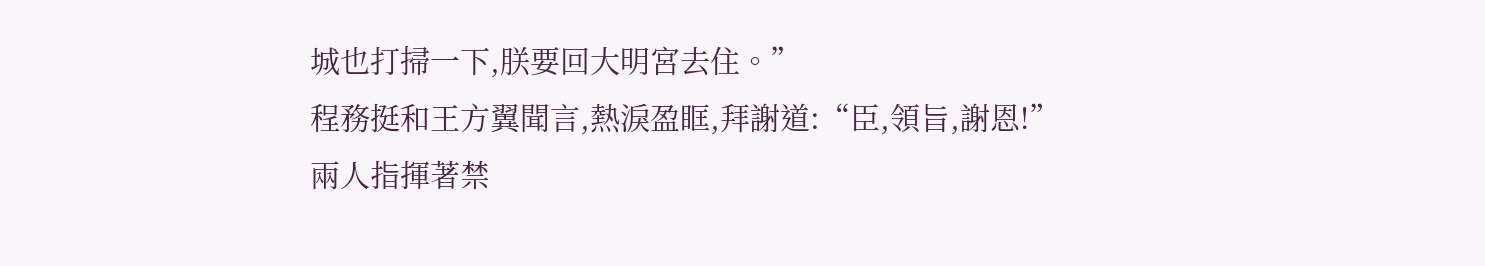城也打掃一下,朕要回大明宮去住。”
程務挺和王方翼聞言,熱淚盈眶,拜謝道:“臣,領旨,謝恩!”
兩人指揮著禁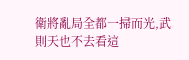衛將亂局全都一掃而光,武則天也不去看這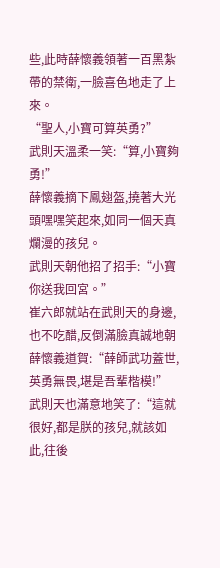些,此時薛懷義領著一百黑紮帶的禁衛,一臉喜色地走了上來。
“聖人,小寶可算英勇?”
武則天溫柔一笑:“算,小寶夠勇!”
薛懷義摘下鳳翅盔,撓著大光頭嘿嘿笑起來,如同一個天真爛漫的孩兒。
武則天朝他招了招手:“小寶你送我回宮。”
崔六郎就站在武則天的身邊,也不吃醋,反倒滿臉真誠地朝薛懷義道賀:“薛師武功蓋世,英勇無畏,堪是吾輩楷模!”
武則天也滿意地笑了:“這就很好,都是朕的孩兒,就該如此,往後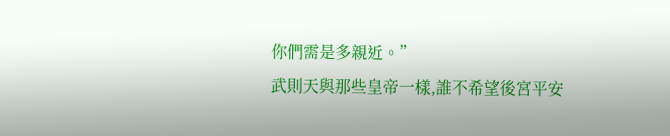你們需是多親近。”
武則天與那些皇帝一樣,誰不希望後宮平安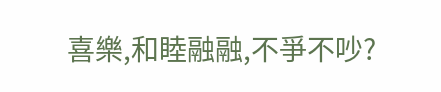喜樂,和睦融融,不爭不吵?